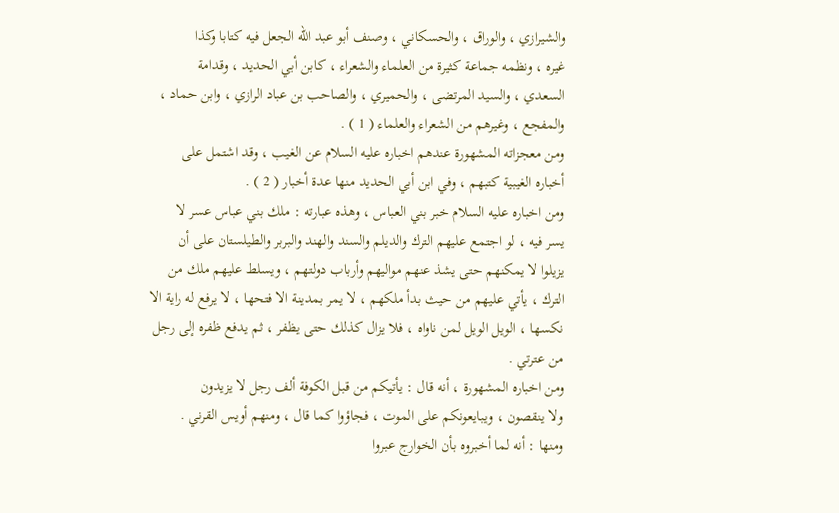والشيرازي ، والوراق ، والحسكاني ، وصنف أبو عبد الله الجعل فيه كتابا وكذا
غيره ، ونظمه جماعة كثيرة من العلماء والشعراء ، كابن أبي الحديد ، وقدامة
السعدي ، والسيد المرتضى ، والحميري ، والصاحب بن عباد الرازي ، وابن حماد ،
والمفجع ، وغيرهم من الشعراء والعلماء ( 1 ) .
ومن معجزاته المشهورة عندهم اخباره عليه السلام عن الغيب ، وقد اشتمل على
أخباره الغيبية كتبهم ، وفي ابن أبي الحديد منها عدة أخبار ( 2 ) .
ومن اخباره عليه السلام خبر بني العباس ، وهذه عبارته : ملك بني عباس عسر لا
يسر فيه ، لو اجتمع عليهم الترك والديلم والسند والهند والبربر والطيلستان على أن
يزيلوا لا يمكنهم حتى يشذ عنهم مواليهم وأرباب دولتهم ، ويسلط عليهم ملك من
الترك ، يأتي عليهم من حيث بدأ ملكهم ، لا يمر بمدينة الا فتحها ، لا يرفع له راية الا
نكسها ، الويل الويل لمن ناواه ، فلا يزال كذلك حتى يظفر ، ثم يدفع ظفره إلى رجل
من عترتي .
ومن اخباره المشهورة ، أنه قال : يأتيكم من قبل الكوفة ألف رجل لا يزيدون
ولا ينقصون ، ويبايعونكم على الموت ، فجاؤوا كما قال ، ومنهم أويس القرني .
ومنها : أنه لما أخبروه بأن الخوارج عبروا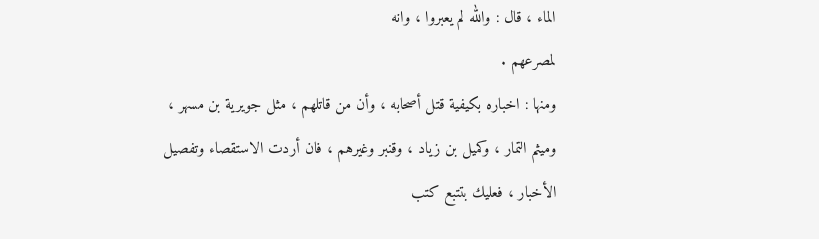الماء ، قال : والله لم يعبروا ، وانه
لمصرعهم .
ومنها : اخباره بكيفية قتل أصحابه ، وأن من قاتلهم ، مثل جويرية بن مسهر ،
وميثم التمار ، وكميل بن زياد ، وقنبر وغيرهم ، فان أردت الاستقصاء وتفصيل
الأخبار ، فعليك بتتبع كتب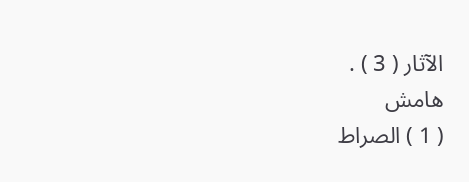الآثار ( 3 ) .
هامش
( 1 ) الصراط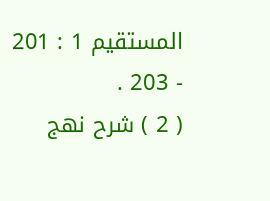المستقيم 1 : 201 - 203 .
( 2 ) شرح نهج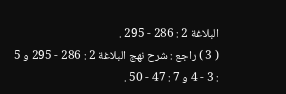البلاغة 2 : 286 - 295 .
( 3 ) راجع : شرح نهج البلاغة 2 : 286 - 295 و 5 : 3 - 4 و 7 : 47 - 50 .